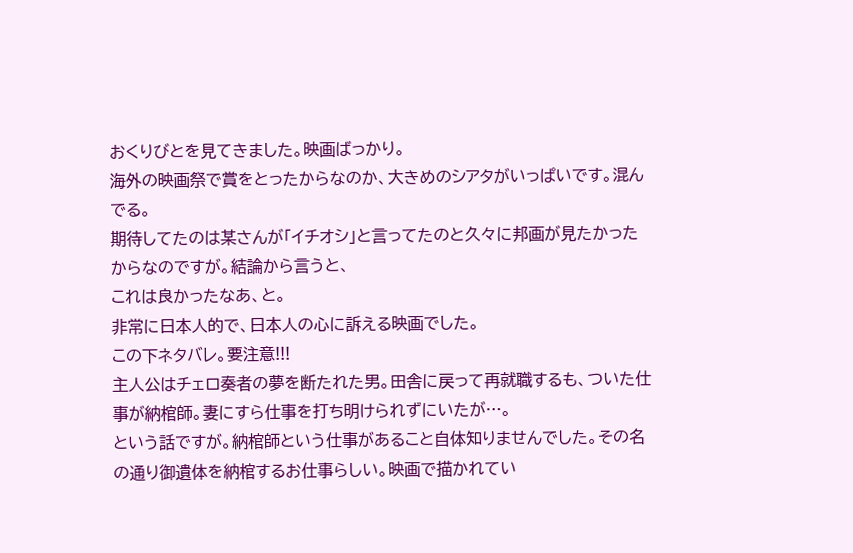おくりびとを見てきました。映画ばっかり。
海外の映画祭で賞をとったからなのか、大きめのシアタがいっぱいです。混んでる。
期待してたのは某さんが「イチオシ」と言ってたのと久々に邦画が見たかったからなのですが。結論から言うと、
これは良かったなあ、と。
非常に日本人的で、日本人の心に訴える映画でした。
この下ネタバレ。要注意!!!
主人公はチェロ奏者の夢を断たれた男。田舎に戻って再就職するも、ついた仕事が納棺師。妻にすら仕事を打ち明けられずにいたが…。
という話ですが。納棺師という仕事があること自体知りませんでした。その名の通り御遺体を納棺するお仕事らしい。映画で描かれてい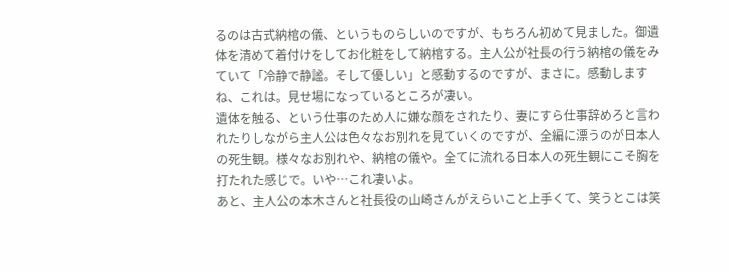るのは古式納棺の儀、というものらしいのですが、もちろん初めて見ました。御遺体を清めて着付けをしてお化粧をして納棺する。主人公が社長の行う納棺の儀をみていて「冷静で静謐。そして優しい」と感動するのですが、まさに。感動しますね、これは。見せ場になっているところが凄い。
遺体を触る、という仕事のため人に嫌な顔をされたり、妻にすら仕事辞めろと言われたりしながら主人公は色々なお別れを見ていくのですが、全編に漂うのが日本人の死生観。様々なお別れや、納棺の儀や。全てに流れる日本人の死生観にこそ胸を打たれた感じで。いや…これ凄いよ。
あと、主人公の本木さんと社長役の山崎さんがえらいこと上手くて、笑うとこは笑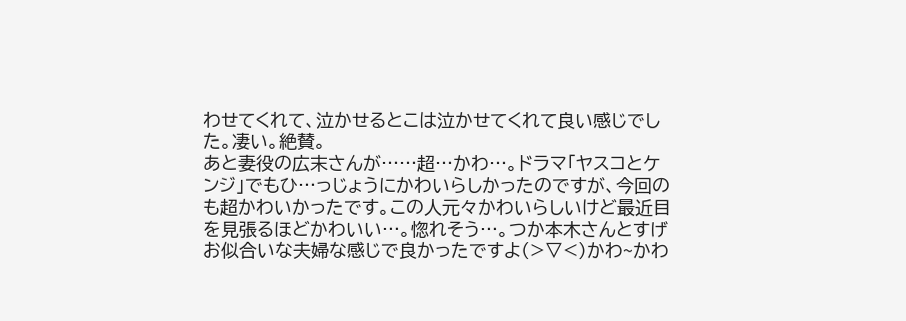わせてくれて、泣かせるとこは泣かせてくれて良い感じでした。凄い。絶賛。
あと妻役の広末さんが……超…かわ…。ドラマ「ヤスコとケンジ」でもひ…っじょうにかわいらしかったのですが、今回のも超かわいかったです。この人元々かわいらしいけど最近目を見張るほどかわいい…。惚れそう…。つか本木さんとすげお似合いな夫婦な感じで良かったですよ(>▽<)かわ~かわ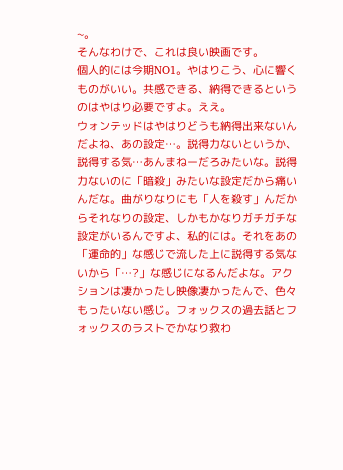~。
そんなわけで、これは良い映画です。
個人的には今期NO1。やはりこう、心に響くものがいい。共感できる、納得できるというのはやはり必要ですよ。ええ。
ウォンテッドはやはりどうも納得出来ないんだよね、あの設定…。説得力ないというか、説得する気…あんまねーだろみたいな。説得力ないのに「暗殺」みたいな設定だから痛いんだな。曲がりなりにも「人を殺す」んだからそれなりの設定、しかもかなりガチガチな設定がいるんですよ、私的には。それをあの「運命的」な感じで流した上に説得する気ないから「…?」な感じになるんだよな。アクションは凄かったし映像凄かったんで、色々もったいない感じ。フォックスの過去話とフォックスのラストでかなり救わ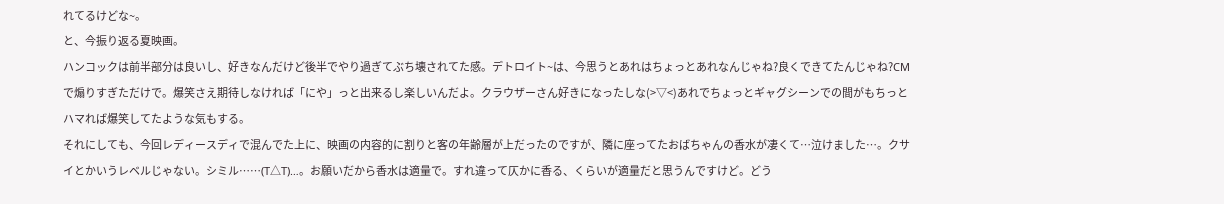れてるけどな~。
と、今振り返る夏映画。
ハンコックは前半部分は良いし、好きなんだけど後半でやり過ぎてぶち壊されてた感。デトロイト~は、今思うとあれはちょっとあれなんじゃね?良くできてたんじゃね?CMで煽りすぎただけで。爆笑さえ期待しなければ「にや」っと出来るし楽しいんだよ。クラウザーさん好きになったしな(>▽<)あれでちょっとギャグシーンでの間がもちっとハマれば爆笑してたような気もする。
それにしても、今回レディースディで混んでた上に、映画の内容的に割りと客の年齢層が上だったのですが、隣に座ってたおばちゃんの香水が凄くて…泣けました…。クサイとかいうレベルじゃない。シミル……(T△T)…。お願いだから香水は適量で。すれ違って仄かに香る、くらいが適量だと思うんですけど。どう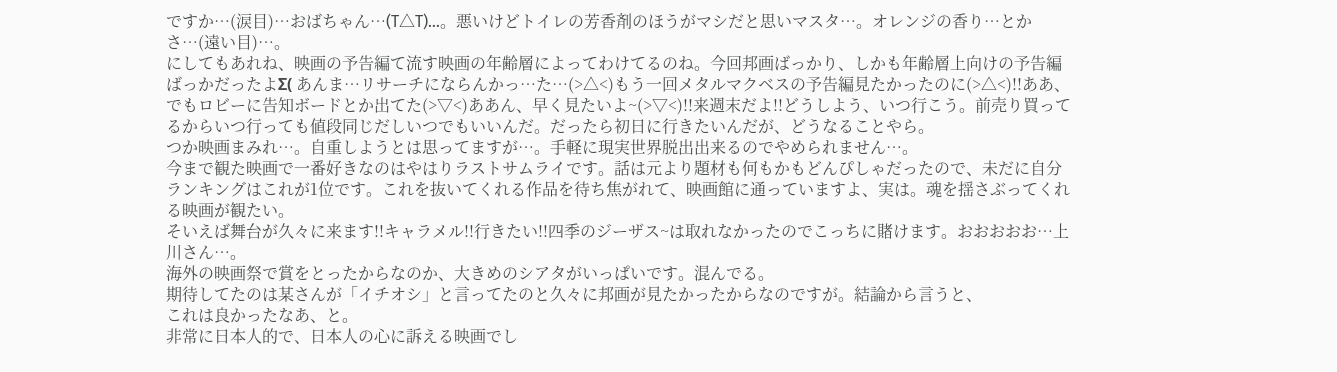ですか…(涙目)…おばちゃん…(T△T)…。悪いけどトイレの芳香剤のほうがマシだと思いマスタ…。オレンジの香り…とかさ…(遠い目)…。
にしてもあれね、映画の予告編て流す映画の年齢層によってわけてるのね。今回邦画ばっかり、しかも年齢層上向けの予告編ばっかだったよΣ( あんま…リサーチにならんかっ…た…(>△<)もう一回メタルマクベスの予告編見たかったのに(>△<)!!ああ、でもロビーに告知ボードとか出てた(>▽<)ああん、早く見たいよ~(>▽<)!!来週末だよ!!どうしよう、いつ行こう。前売り買ってるからいつ行っても値段同じだしいつでもいいんだ。だったら初日に行きたいんだが、どうなることやら。
つか映画まみれ…。自重しようとは思ってますが…。手軽に現実世界脱出出来るのでやめられません…。
今まで観た映画で一番好きなのはやはりラストサムライです。話は元より題材も何もかもどんぴしゃだったので、未だに自分ランキングはこれが1位です。これを抜いてくれる作品を待ち焦がれて、映画館に通っていますよ、実は。魂を揺さぶってくれる映画が観たい。
そいえば舞台が久々に来ます!!キャラメル!!行きたい!!四季のジーザス~は取れなかったのでこっちに賭けます。おおおおお…上川さん…。
海外の映画祭で賞をとったからなのか、大きめのシアタがいっぱいです。混んでる。
期待してたのは某さんが「イチオシ」と言ってたのと久々に邦画が見たかったからなのですが。結論から言うと、
これは良かったなあ、と。
非常に日本人的で、日本人の心に訴える映画でし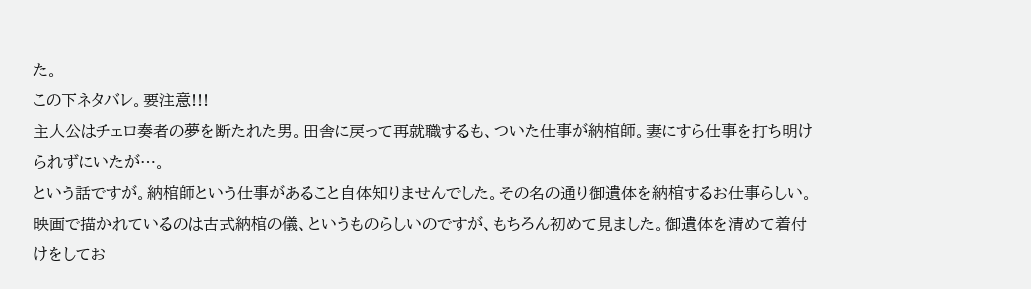た。
この下ネタバレ。要注意!!!
主人公はチェロ奏者の夢を断たれた男。田舎に戻って再就職するも、ついた仕事が納棺師。妻にすら仕事を打ち明けられずにいたが…。
という話ですが。納棺師という仕事があること自体知りませんでした。その名の通り御遺体を納棺するお仕事らしい。映画で描かれているのは古式納棺の儀、というものらしいのですが、もちろん初めて見ました。御遺体を清めて着付けをしてお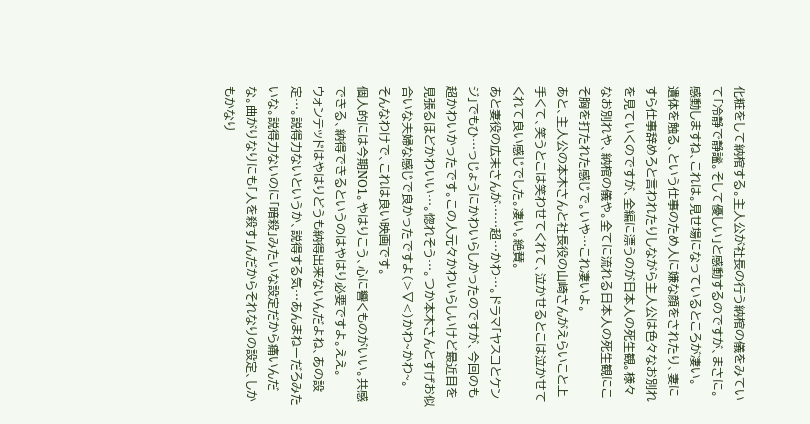化粧をして納棺する。主人公が社長の行う納棺の儀をみていて「冷静で静謐。そして優しい」と感動するのですが、まさに。感動しますね、これは。見せ場になっているところが凄い。
遺体を触る、という仕事のため人に嫌な顔をされたり、妻にすら仕事辞めろと言われたりしながら主人公は色々なお別れを見ていくのですが、全編に漂うのが日本人の死生観。様々なお別れや、納棺の儀や。全てに流れる日本人の死生観にこそ胸を打たれた感じで。いや…これ凄いよ。
あと、主人公の本木さんと社長役の山崎さんがえらいこと上手くて、笑うとこは笑わせてくれて、泣かせるとこは泣かせてくれて良い感じでした。凄い。絶賛。
あと妻役の広末さんが……超…かわ…。ドラマ「ヤスコとケンジ」でもひ…っじょうにかわいらしかったのですが、今回のも超かわいかったです。この人元々かわいらしいけど最近目を見張るほどかわいい…。惚れそう…。つか本木さんとすげお似合いな夫婦な感じで良かったですよ(>▽<)かわ~かわ~。
そんなわけで、これは良い映画です。
個人的には今期NO1。やはりこう、心に響くものがいい。共感できる、納得できるというのはやはり必要ですよ。ええ。
ウォンテッドはやはりどうも納得出来ないんだよね、あの設定…。説得力ないというか、説得する気…あんまねーだろみたいな。説得力ないのに「暗殺」みたいな設定だから痛いんだな。曲がりなりにも「人を殺す」んだからそれなりの設定、しかもかなり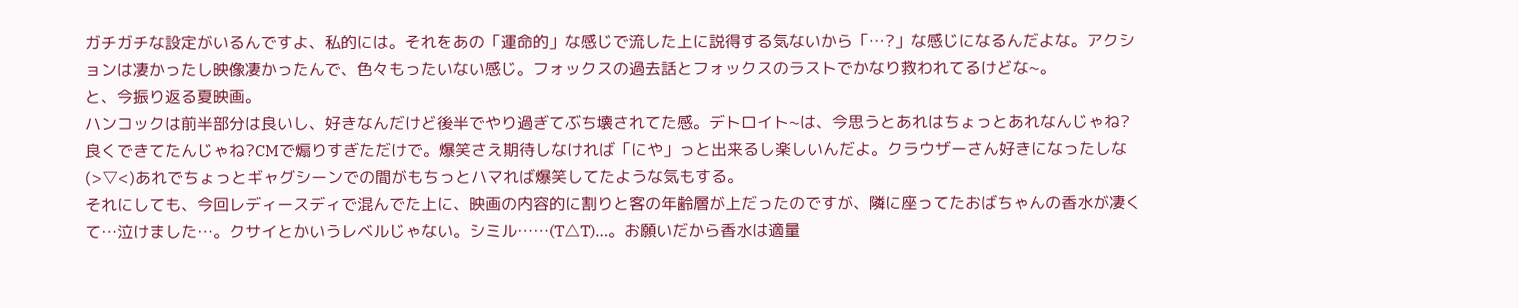ガチガチな設定がいるんですよ、私的には。それをあの「運命的」な感じで流した上に説得する気ないから「…?」な感じになるんだよな。アクションは凄かったし映像凄かったんで、色々もったいない感じ。フォックスの過去話とフォックスのラストでかなり救われてるけどな~。
と、今振り返る夏映画。
ハンコックは前半部分は良いし、好きなんだけど後半でやり過ぎてぶち壊されてた感。デトロイト~は、今思うとあれはちょっとあれなんじゃね?良くできてたんじゃね?CMで煽りすぎただけで。爆笑さえ期待しなければ「にや」っと出来るし楽しいんだよ。クラウザーさん好きになったしな(>▽<)あれでちょっとギャグシーンでの間がもちっとハマれば爆笑してたような気もする。
それにしても、今回レディースディで混んでた上に、映画の内容的に割りと客の年齢層が上だったのですが、隣に座ってたおばちゃんの香水が凄くて…泣けました…。クサイとかいうレベルじゃない。シミル……(T△T)…。お願いだから香水は適量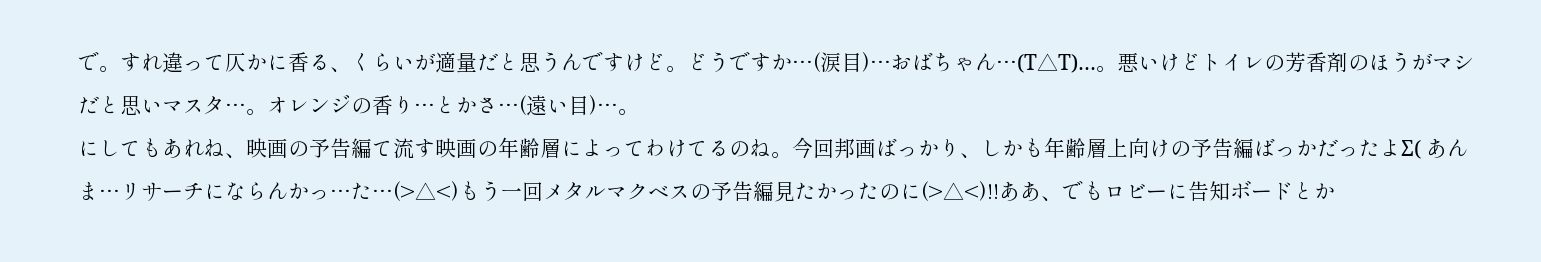で。すれ違って仄かに香る、くらいが適量だと思うんですけど。どうですか…(涙目)…おばちゃん…(T△T)…。悪いけどトイレの芳香剤のほうがマシだと思いマスタ…。オレンジの香り…とかさ…(遠い目)…。
にしてもあれね、映画の予告編て流す映画の年齢層によってわけてるのね。今回邦画ばっかり、しかも年齢層上向けの予告編ばっかだったよΣ( あんま…リサーチにならんかっ…た…(>△<)もう一回メタルマクベスの予告編見たかったのに(>△<)!!ああ、でもロビーに告知ボードとか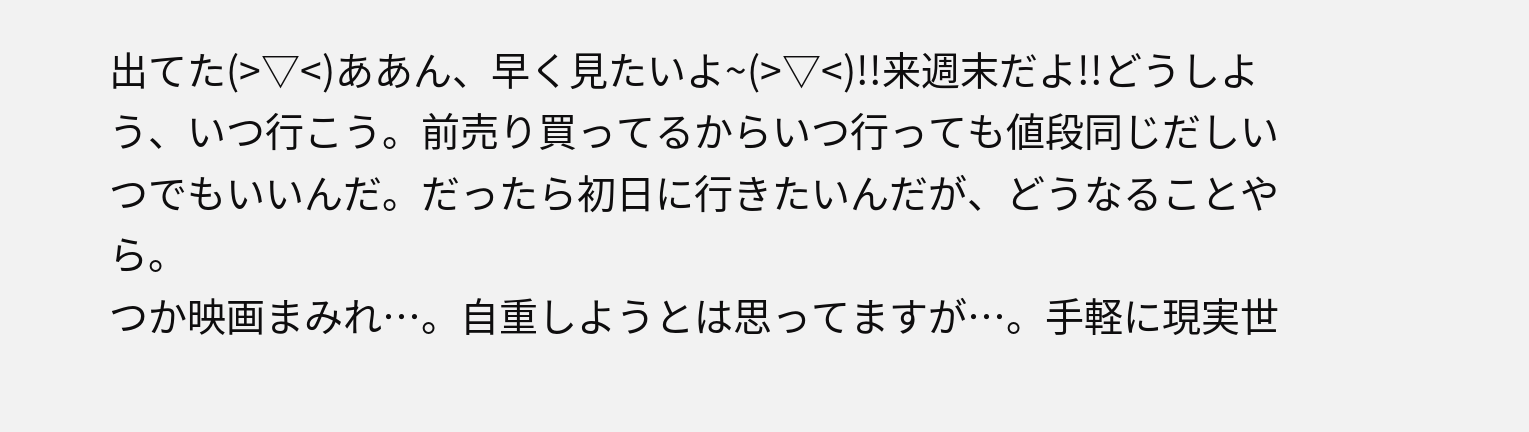出てた(>▽<)ああん、早く見たいよ~(>▽<)!!来週末だよ!!どうしよう、いつ行こう。前売り買ってるからいつ行っても値段同じだしいつでもいいんだ。だったら初日に行きたいんだが、どうなることやら。
つか映画まみれ…。自重しようとは思ってますが…。手軽に現実世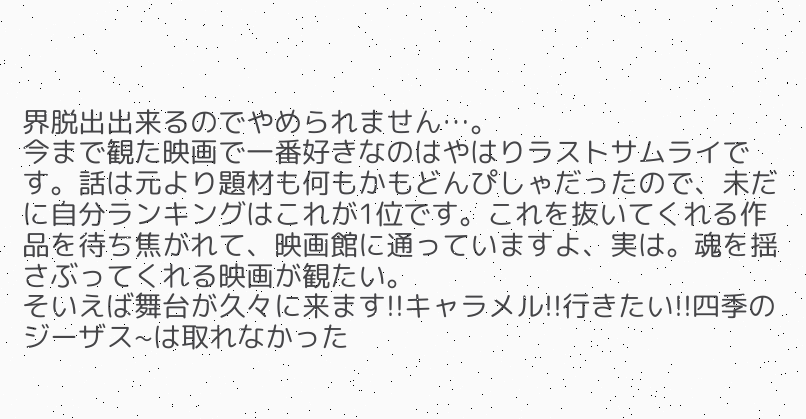界脱出出来るのでやめられません…。
今まで観た映画で一番好きなのはやはりラストサムライです。話は元より題材も何もかもどんぴしゃだったので、未だに自分ランキングはこれが1位です。これを抜いてくれる作品を待ち焦がれて、映画館に通っていますよ、実は。魂を揺さぶってくれる映画が観たい。
そいえば舞台が久々に来ます!!キャラメル!!行きたい!!四季のジーザス~は取れなかった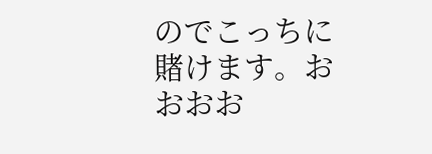のでこっちに賭けます。おおおお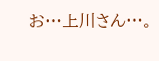お…上川さん…。